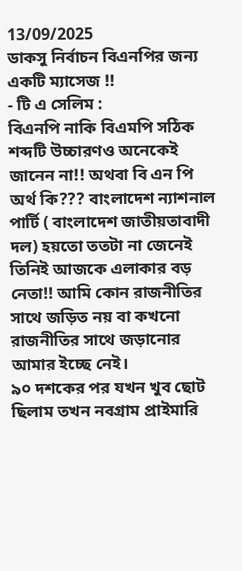13/09/2025
ডাকসু নির্বাচন বিএনপির জন্য একটি ম্যাসেজ !!
- টি এ সেলিম :
বিএনপি নাকি বিএমপি সঠিক শব্দটি উচ্চারণও অনেকেই জানেন না!! অথবা বি এন পি অর্থ কি??? বাংলাদেশ ন্যাশনাল পার্টি ( বাংলাদেশ জাতীয়তাবাদী দল) হয়তো ততটা না জেনেই তিনিই আজকে এলাকার বড় নেতা!! আমি কোন রাজনীতির সাথে জড়িত নয় বা কখনো রাজনীতির সাথে জড়ানোর আমার ইচ্ছে নেই।
৯০ দশকের পর যখন খুব ছোট ছিলাম তখন নবগ্রাম প্রাইমারি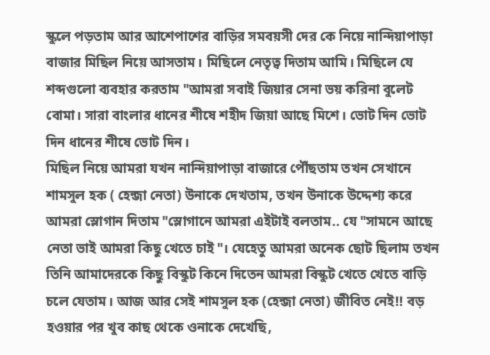স্কুলে পড়তাম আর আশেপাশের বাড়ির সমবয়সী দের কে নিয়ে নান্দিয়াপাড়া বাজার মিছিল নিয়ে আসতাম। মিছিলে নেতৃত্ব দিতাম আমি। মিছিলে যে শব্দগুলো ব্যবহার করতাম "আমরা সবাই জিয়ার সেনা ভয় করিনা বুলেট বোমা। সারা বাংলার ধানের শীষে শহীদ জিয়া আছে মিশে। ভোট দিন ভোট দিন ধানের শীষে ভোট দিন।
মিছিল নিয়ে আমরা যখন নান্দিয়াপাড়া বাজারে পৌঁছতাম তখন সেখানে শামসুল হক ( হেন্জা নেতা) উনাকে দেখতাম, তখন উনাকে উদ্দেশ্য করে আমরা স্লোগান দিতাম "স্লোগানে আমরা এইটাই বলতাম.. যে "সামনে আছে নেতা ভাই আমরা কিছু খেতে চাই"। যেহেতু আমরা অনেক ছোট ছিলাম তখন তিনি আমাদেরকে কিছু বিস্কুট কিনে দিতেন আমরা বিস্কুট খেতে খেতে বাড়ি চলে যেতাম। আজ আর সেই শামসুল হক (হেন্জা নেতা) জীবিত নেই!! বড় হওয়ার পর খুব কাছ থেকে ওনাকে দেখেছি,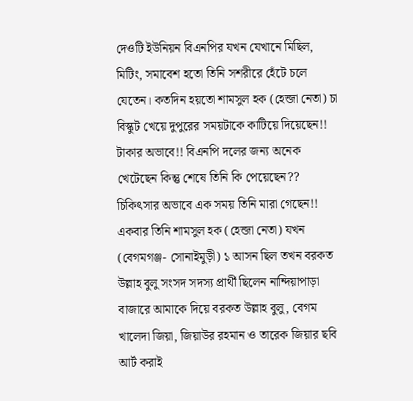দেওটি ইউনিয়ন বিএনপির যখন যেখানে মিছিল, মিটিং, সমাবেশ হতো তিনি সশরীরে হেঁটে চলে যেতেন। কতদিন হয়তো শামসুল হক (হেন্জা নেতা) চা বিস্কুট খেয়ে দুপুরের সময়টাকে কাটিয়ে দিয়েছেন!! টাকার অভাবে!! বিএনপি দলের জন্য অনেক খেটেছেন কিন্তু শেষে তিনি কি পেয়েছেন??
চিকিৎসার অভাবে এক সময় তিনি মারা গেছেন!! একবার তিনি শামসুল হক (হেন্জা নেতা) যখন (বেগমগঞ্জ- সোনাইমুড়ী) ১ আসন ছিল তখন বরকত উল্লাহ বুলু সংসদ সদস্য প্রার্থী ছিলেন নান্দিয়াপাড়া বাজারে আমাকে দিয়ে বরকত উল্লাহ বুলু, বেগম খালেদা জিয়া, জিয়াউর রহমান ও তারেক জিয়ার ছবি আর্ট করাই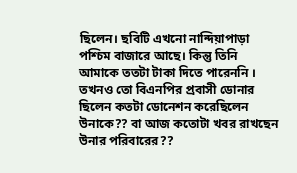ছিলেন। ছবিটি এখনো নান্দিয়াপাড়া পশ্চিম বাজারে আছে। কিন্তু তিনি আমাকে ততটা টাকা দিতে পারেননি ।
তখনও তো বিএনপির প্রবাসী ডোনার ছিলেন কতটা ডোনেশন করেছিলেন উনাকে?? বা আজ কতোটা খবর রাখছেন উনার পরিবারের??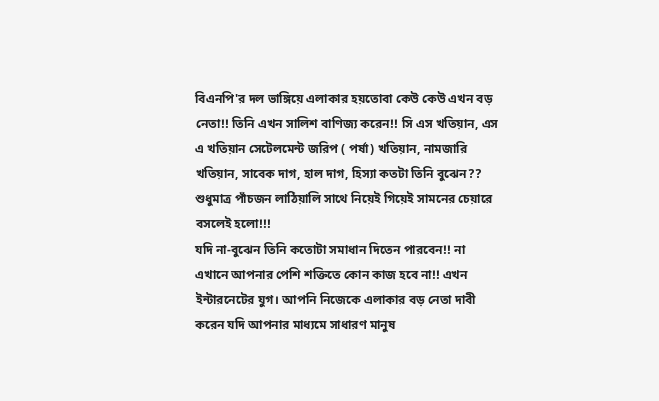বিএনপি'র দল ভাঙ্গিয়ে এলাকার হয়তোবা কেউ কেউ এখন বড় নেতা!! তিনি এখন সালিশ বাণিজ্য করেন!! সি এস খতিয়ান, এস এ খতিয়ান সেটেলমেন্ট জরিপ ( পর্ষা) খতিয়ান, নামজারি খতিয়ান, সাবেক দাগ, হাল দাগ, হিস্যা কতটা তিনি বুঝেন?? শুধুমাত্র পাঁচজন লাঠিয়ালি সাথে নিয়েই গিয়েই সামনের চেয়ারে বসলেই হলো!!!
যদি না-বুঝেন তিনি কতোটা সমাধান দিতেন পারবেন!! না এখানে আপনার পেশি শক্তিতে কোন কাজ হবে না!! এখন ইন্টারনেটের যুগ। আপনি নিজেকে এলাকার বড় নেতা দাবী করেন যদি আপনার মাধ্যমে সাধারণ মানুষ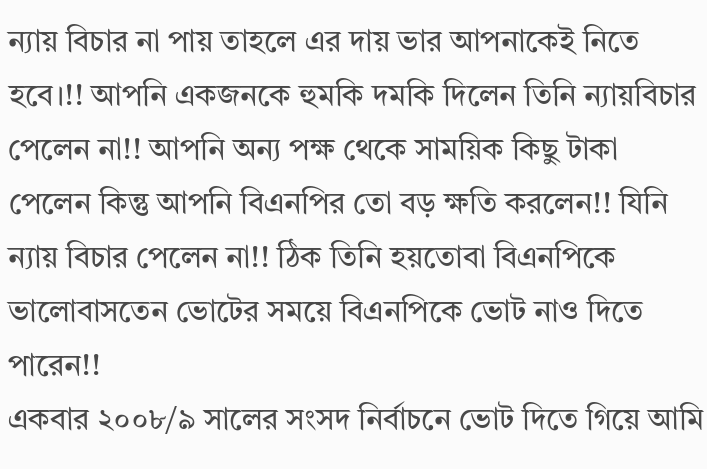ন্যায় বিচার না পায় তাহলে এর দায় ভার আপনাকেই নিতে হবে।!! আপনি একজনকে হুমকি দমকি দিলেন তিনি ন্যায়বিচার পেলেন না!! আপনি অন্য পক্ষ থেকে সাময়িক কিছু টাকা পেলেন কিন্তু আপনি বিএনপির তো বড় ক্ষতি করলেন!! যিনি ন্যায় বিচার পেলেন না!! ঠিক তিনি হয়তোবা বিএনপিকে ভালোবাসতেন ভোটের সময়ে বিএনপিকে ভোট নাও দিতে পারেন!!
একবার ২০০৮/৯ সালের সংসদ নির্বাচনে ভোট দিতে গিয়ে আমি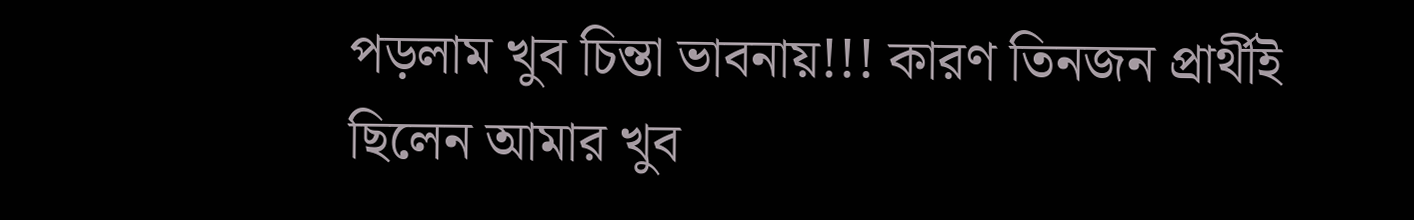পড়লাম খুব চিন্তা ভাবনায়!!! কারণ তিনজন প্রার্থীই ছিলেন আমার খুব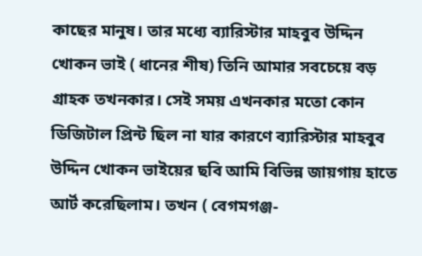কাছের মানুষ। তার মধ্যে ব্যারিস্টার মাহবুব উদ্দিন খোকন ভাই ( ধানের শীষ) তিনি আমার সবচেয়ে বড় গ্রাহক তখনকার। সেই সময় এখনকার মতো কোন ডিজিটাল প্রিন্ট ছিল না যার কারণে ব্যারিস্টার মাহবুব উদ্দিন খোকন ভাইয়ের ছবি আমি বিভিন্ন জায়গায় হাতে আর্ট করেছিলাম। তখন ( বেগমগঞ্জ-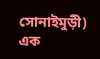সোনাইমুড়ী) এক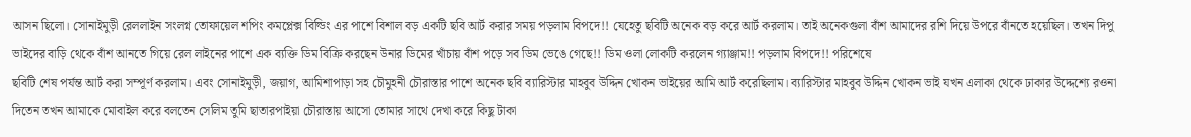আসন ছিলো। সোনাইমুড়ী রেললাইন সংলগ্ন তোফায়েল শপিং কমপ্লেক্স বিল্ডিং এর পাশে বিশাল বড় একটি ছবি আর্ট করার সময় পড়লাম বিপদে!! যেহেতু ছবিটি অনেক বড় করে আর্ট করলাম। তাই অনেকগুলা বাঁশ আমাদের রশি দিয়ে উপরে বাঁনতে হয়েছিল। তখন দিপু ভাইদের বাড়ি থেকে বাঁশ আনতে গিয়ে রেল লাইনের পাশে এক ব্যক্তি ডিম বিক্রি করছেন উনার ডিমের খাঁচায় বাঁশ পড়ে সব ডিম ভেঙে গেছে!! ডিম ওলা লোকটি করলেন গ্যাঞ্জাম!! পড়লাম বিপদে!! পরিশেষে
ছবিটি শেষ পর্যন্ত আর্ট করা সম্পূর্ণ করলাম। এবং সোনাইমুড়ী, জয়াগ, আমিশাপাড়া সহ চৌমুহনী চৌরাস্তার পাশে অনেক ছবি ব্যারিস্টার মাহবুব উদ্দিন খোকন ভাইয়ের আমি আর্ট করেছিলাম। ব্যারিস্টার মাহবুব উদ্দিন খোকন ভাই যখন এলাকা থেকে ঢাকার উদ্দেশ্যে রওনা দিতেন তখন আমাকে মোবাইল করে বলতেন সেলিম তুমি ছাতারপাইয়া চৌরাস্তায় আসো তোমার সাথে দেখা করে কিছু টাকা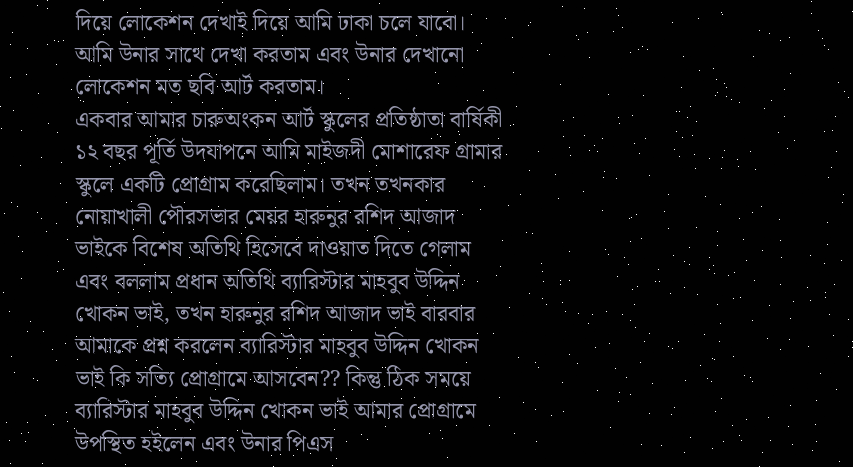দিয়ে লোকেশন দেখাই দিয়ে আমি ঢাকা চলে যাবো। আমি উনার সাথে দেখা করতাম এবং উনার দেখানো লোকেশন মত ছবি আর্ট করতাম।
একবার আমার চারুঅংকন আর্ট স্কুলের প্রতিষ্ঠাতা বার্ষিকী ১২ বছর পূর্তি উদযাপনে আমি মাইজদী মোশারেফ গ্রামার স্কুলে একটি প্রোগ্রাম করেছিলাম। তখন তখনকার নোয়াখালী পৌরসভার মেয়র হারুনুর রশিদ আজাদ ভাইকে বিশেষ অতিথি হিসেবে দাওয়াত দিতে গেলাম এবং বললাম প্রধান অতিথি ব্যারিস্টার মাহবুব উদ্দিন খোকন ভাই, তখন হারুনুর রশিদ আজাদ ভাই বারবার আমাকে প্রশ্ন করলেন ব্যারিস্টার মাহবুব উদ্দিন খোকন ভাই কি সত্যি প্রোগ্রামে আসবেন?? কিন্তু ঠিক সময়ে ব্যারিস্টার মাহবুব উদ্দিন খোকন ভাই আমার প্রোগ্রামে উপস্থিত হইলেন এবং উনার পিএস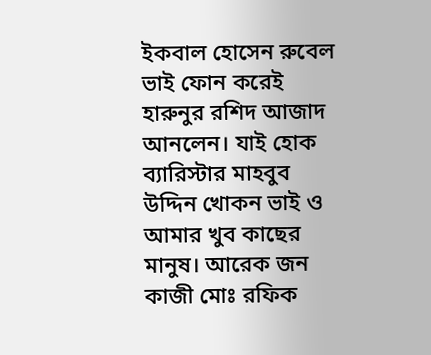ইকবাল হোসেন রুবেল ভাই ফোন করেই হারুনুর রশিদ আজাদ আনলেন। যাই হোক ব্যারিস্টার মাহবুব উদ্দিন খোকন ভাই ও আমার খুব কাছের মানুষ। আরেক জন কাজী মোঃ রফিক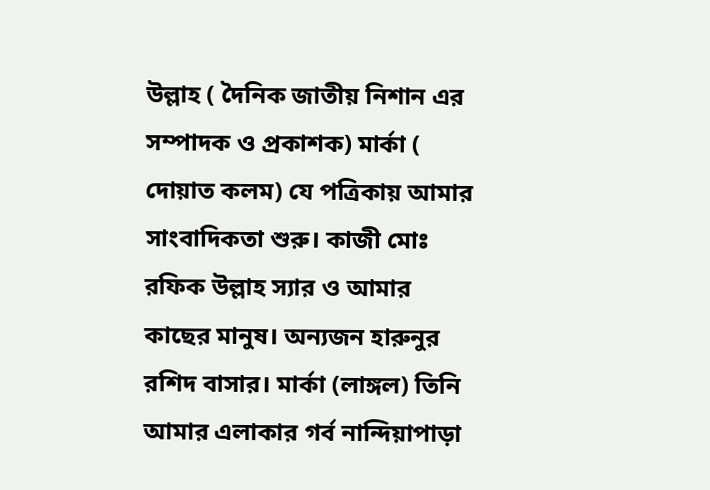উল্লাহ ( দৈনিক জাতীয় নিশান এর সম্পাদক ও প্রকাশক) মার্কা ( দোয়াত কলম) যে পত্রিকায় আমার সাংবাদিকতা শুরু। কাজী মোঃ রফিক উল্লাহ স্যার ও আমার কাছের মানুষ। অন্যজন হারুনুর রশিদ বাসার। মার্কা (লাঙ্গল) তিনি আমার এলাকার গর্ব নান্দিয়াপাড়া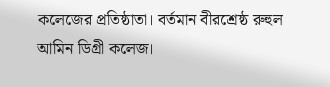কলেজের প্রতিষ্ঠাতা। বর্তমান বীরশ্রেষ্ঠ রুহুল আমিন ডিগ্রী কলেজ।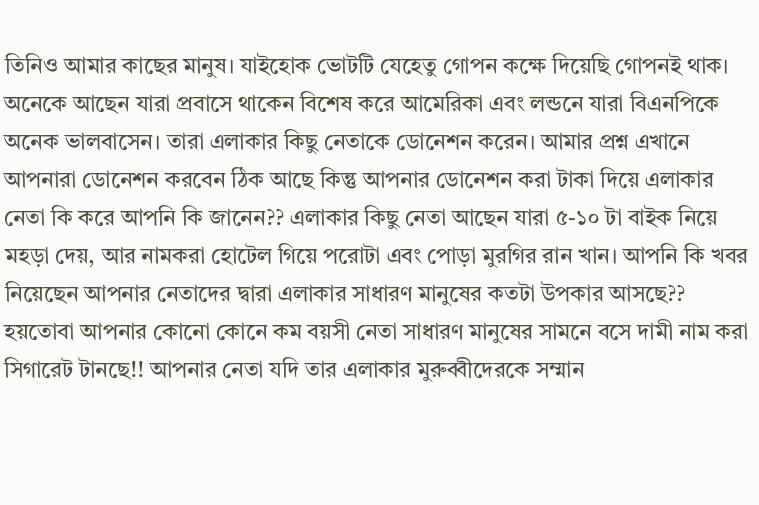তিনিও আমার কাছের মানুষ। যাইহোক ভোটটি যেহেতু গোপন কক্ষে দিয়েছি গোপনই থাক।
অনেকে আছেন যারা প্রবাসে থাকেন বিশেষ করে আমেরিকা এবং লন্ডনে যারা বিএনপিকে অনেক ভালবাসেন। তারা এলাকার কিছু নেতাকে ডোনেশন করেন। আমার প্রশ্ন এখানে আপনারা ডোনেশন করবেন ঠিক আছে কিন্তু আপনার ডোনেশন করা টাকা দিয়ে এলাকার নেতা কি করে আপনি কি জানেন?? এলাকার কিছু নেতা আছেন যারা ৫-১০ টা বাইক নিয়ে মহড়া দেয়, আর নামকরা হোটেল গিয়ে পরোটা এবং পোড়া মুরগির রান খান। আপনি কি খবর নিয়েছেন আপনার নেতাদের দ্বারা এলাকার সাধারণ মানুষের কতটা উপকার আসছে?? হয়তোবা আপনার কোনো কোনে কম বয়সী নেতা সাধারণ মানুষের সামনে বসে দামী নাম করা সিগারেট টানছে!! আপনার নেতা যদি তার এলাকার মুরুব্বীদেরকে সম্মান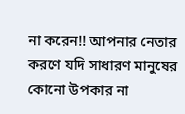না করেন!! আপনার নেতার করণে যদি সাধারণ মানুষের কোনো উপকার না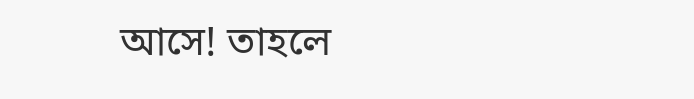আসে! তাহলে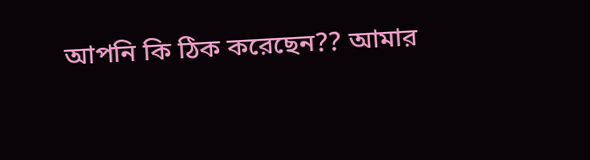আপনি কি ঠিক করেছেন?? আমার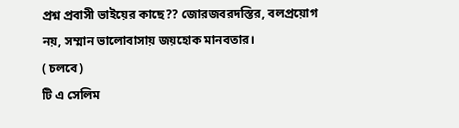প্রশ্ন প্রবাসী ভাইয়ের কাছে?? জোরজবরদস্তির, বলপ্রয়োগ নয়, সম্মান ভালোবাসায় জয়হোক মানবতার।
( চলবে)
টি এ সেলিম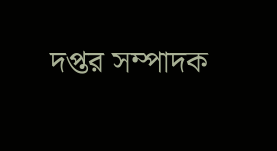দপ্তর সম্পাদক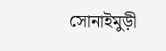সোনাইমুড়ী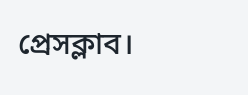প্রেসক্লাব।